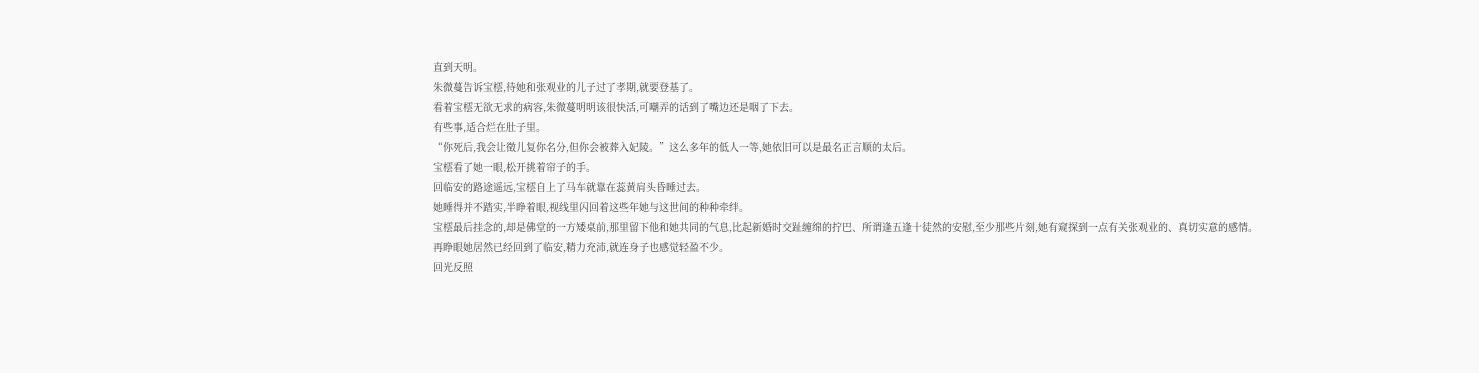直到天明。
朱微蔓告诉宝橒,待她和张观业的儿子过了孝期,就要登基了。
看着宝橒无欲无求的病容,朱微蔓明明该很快活,可嘲弄的话到了嘴边还是咽了下去。
有些事,适合烂在肚子里。
“你死后,我会让徵儿复你名分,但你会被葬入妃陵。”这么多年的低人一等,她依旧可以是最名正言顺的太后。
宝橒看了她一眼,松开挑着帘子的手。
回临安的路途遥远,宝橒自上了马车就靠在蕊黄肩头昏睡过去。
她睡得并不踏实,半睁着眼,视线里闪回着这些年她与这世间的种种牵绊。
宝橒最后挂念的,却是佛堂的一方矮桌前,那里留下他和她共同的气息,比起新婚时交趾缠绵的拧巴、所谓逢五逢十徒然的安慰,至少那些片刻,她有窥探到一点有关张观业的、真切实意的感情。
再睁眼她居然已经回到了临安,精力充沛,就连身子也感觉轻盈不少。
回光反照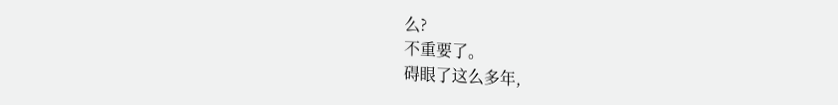么?
不重要了。
碍眼了这么多年,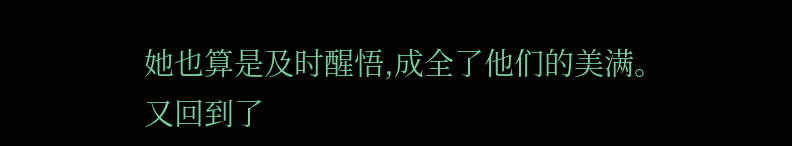她也算是及时醒悟,成全了他们的美满。
又回到了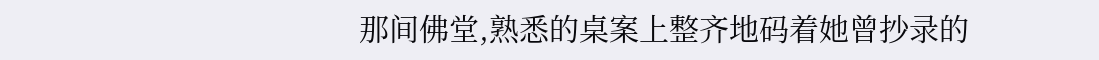那间佛堂,熟悉的桌案上整齐地码着她曾抄录的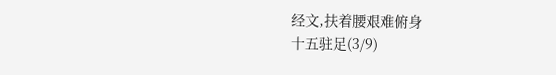经文,扶着腰艰难俯身
十五驻足(3/9)